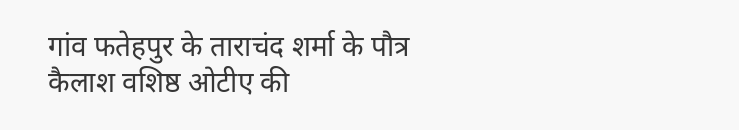गांव फतेहपुर के ताराचंद शर्मा के पौत्र कैलाश वशिष्ठ ओटीए की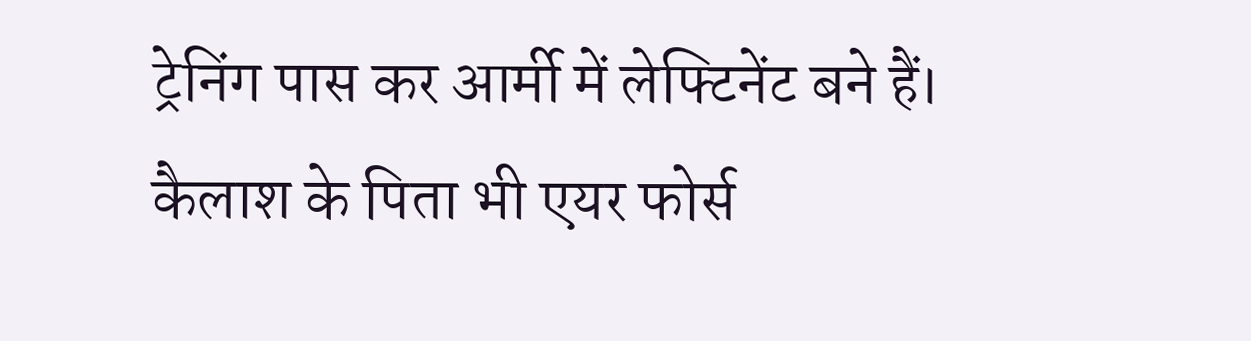ट्रेनिंग पास कर आर्मी में लेफ्टिनेंट बने हैं। कैलाश के पिता भी एयर फोर्स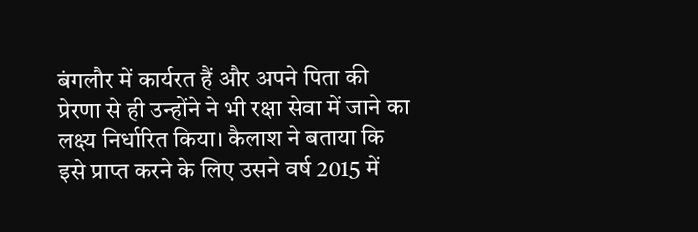बंगलौर में कार्यरत हैं और अपने पिता की प्रेरणा से ही उन्होंने ने भी रक्षा सेवा में जाने का लक्ष्य निर्धारित किया। कैलाश ने बताया कि इसे प्राप्त करने के लिए उसने वर्ष 2015 में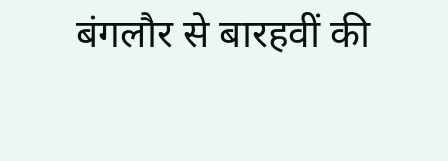बंगलौर से बारहवीं की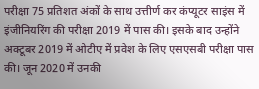परीक्षा 75 प्रतिशत अंकों के साथ उत्तीर्ण कर कंप्यूटर साइंस में इंजीनियरिंग की परीक्षा 2019 में पास की। इसके बाद उन्होंने अक्टूबर 2019 में ओटीए में प्रवेश के लिए एसएसबी परीक्षा पास की। जून 2020 में उनकी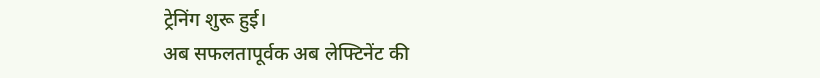ट्रेनिंग शुरू हुई।
अब सफलतापूर्वक अब लेफ्टिनेंट की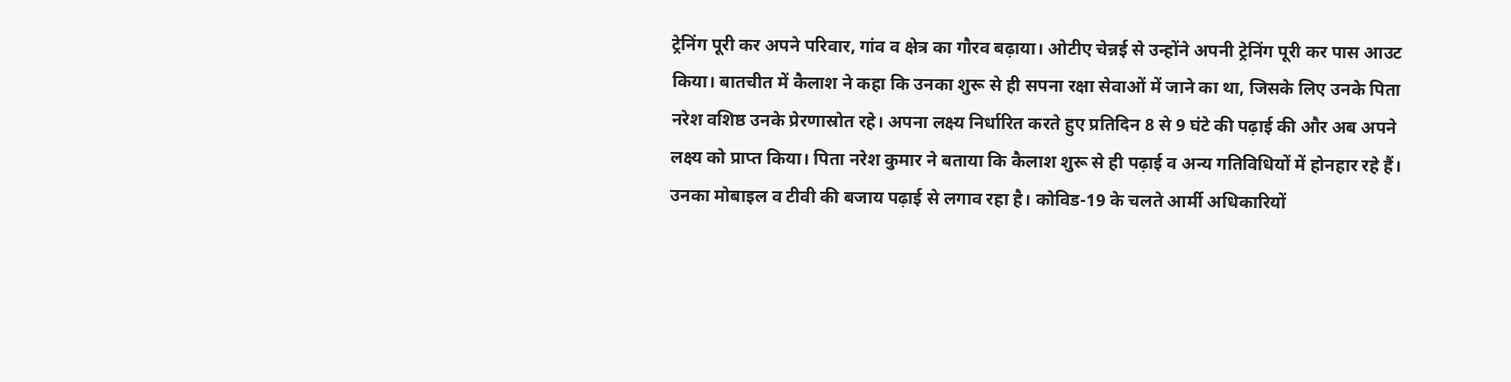ट्रेनिंग पूरी कर अपने परिवार, गांव व क्षेत्र का गौरव बढ़ाया। ओटीए चेन्नई से उन्होंने अपनी ट्रेनिंग पूरी कर पास आउट किया। बातचीत में कैलाश ने कहा कि उनका शुरू से ही सपना रक्षा सेवाओं में जाने का था, जिसके लिए उनके पिता नरेश वशिष्ठ उनके प्रेरणास्रोत रहे। अपना लक्ष्य निर्धारित करते हुए प्रतिदिन 8 से 9 घंटे की पढ़ाई की और अब अपने लक्ष्य को प्राप्त किया। पिता नरेश कुमार ने बताया कि कैलाश शुरू से ही पढ़ाई व अन्य गतिविधियों में होनहार रहे हैं। उनका मोबाइल व टीवी की बजाय पढ़ाई से लगाव रहा है। कोविड-19 के चलते आर्मी अधिकारियों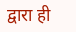द्वारा ही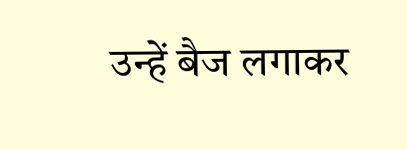उन्हें बैज लगाकर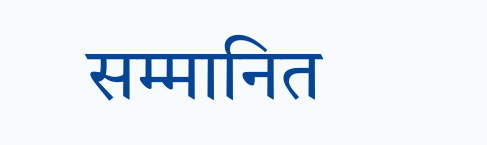सम्मानित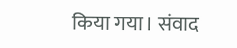किया गया। संवाद